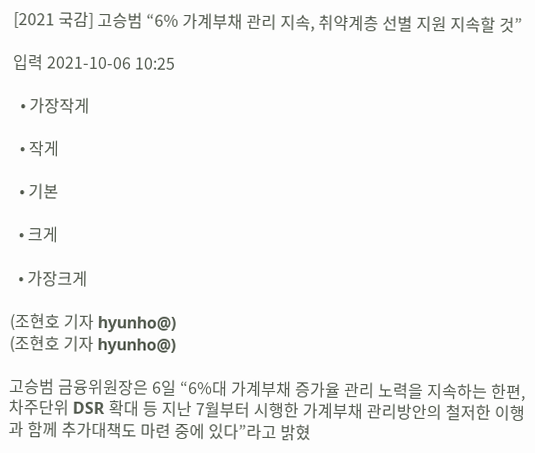[2021 국감] 고승범 “6% 가계부채 관리 지속, 취약계층 선별 지원 지속할 것”

입력 2021-10-06 10:25

  • 가장작게

  • 작게

  • 기본

  • 크게

  • 가장크게

(조현호 기자 hyunho@)
(조현호 기자 hyunho@)

고승범 금융위원장은 6일 “6%대 가계부채 증가율 관리 노력을 지속하는 한편, 차주단위 DSR 확대 등 지난 7월부터 시행한 가계부채 관리방안의 철저한 이행과 함께 추가대책도 마련 중에 있다”라고 밝혔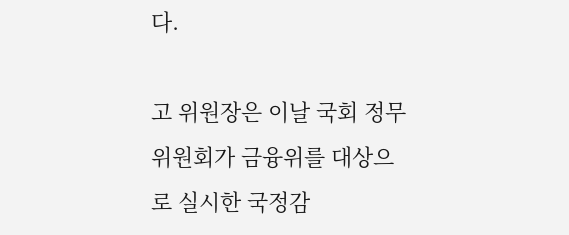다.

고 위원장은 이날 국회 정무위원회가 금융위를 대상으로 실시한 국정감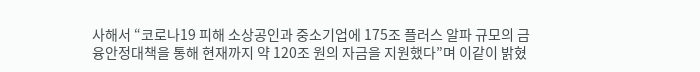사해서 “코로나19 피해 소상공인과 중소기업에 175조 플러스 알파 규모의 금융안정대책을 통해 현재까지 약 120조 원의 자금을 지원했다”며 이같이 밝혔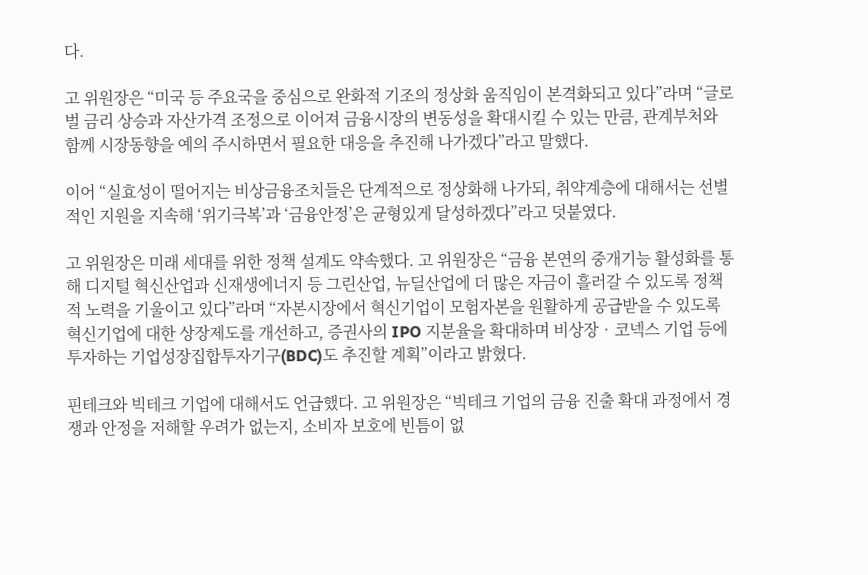다.

고 위원장은 “미국 등 주요국을 중심으로 완화적 기조의 정상화 움직임이 본격화되고 있다”라며 “글로벌 금리 상승과 자산가격 조정으로 이어져 금융시장의 변동성을 확대시킬 수 있는 만큼, 관계부처와 함께 시장동향을 예의 주시하면서 필요한 대응을 추진해 나가겠다”라고 말했다.

이어 “실효성이 떨어지는 비상금융조치들은 단계적으로 정상화해 나가되, 취약계층에 대해서는 선별적인 지원을 지속해 ‘위기극복’과 ‘금융안정’은 균형있게 달성하겠다”라고 덧붙였다.

고 위원장은 미래 세대를 위한 정책 설계도 약속했다. 고 위원장은 “금융 본연의 중개기능 활성화를 통해 디지털 혁신산업과 신재생에너지 등 그린산업, 뉴딜산업에 더 많은 자금이 흘러갈 수 있도록 정책적 노력을 기울이고 있다”라며 “자본시장에서 혁신기업이 모험자본을 원활하게 공급받을 수 있도록 혁신기업에 대한 상장제도를 개선하고, 증권사의 IPO 지분율을 확대하며 비상장‧코넥스 기업 등에 투자하는 기업성장집합투자기구(BDC)도 추진할 계획”이라고 밝혔다.

핀테크와 빅테크 기업에 대해서도 언급했다. 고 위원장은 “빅테크 기업의 금융 진출 확대 과정에서 경쟁과 안정을 저해할 우려가 없는지, 소비자 보호에 빈틈이 없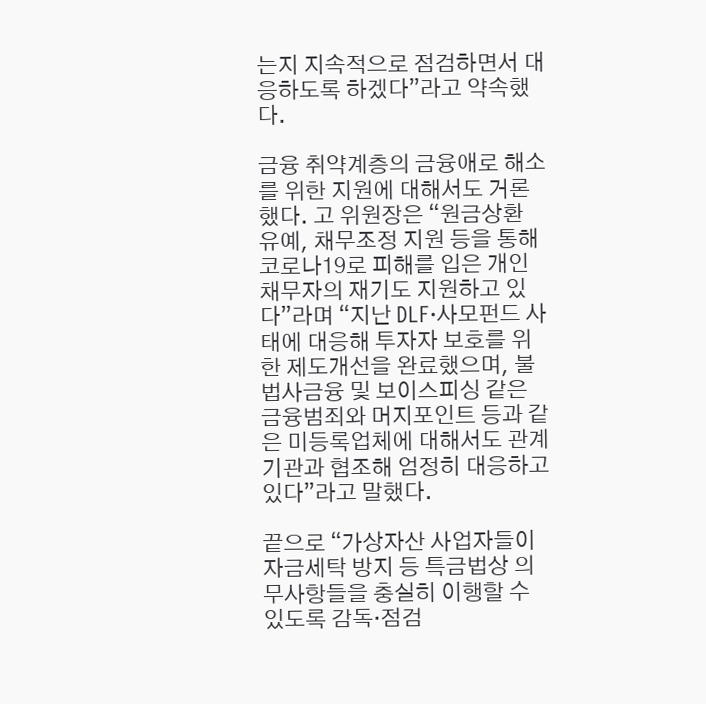는지 지속적으로 점검하면서 대응하도록 하겠다”라고 약속했다.

금융 취약계층의 금융애로 해소를 위한 지원에 대해서도 거론했다. 고 위원장은 “원금상환 유예, 채무조정 지원 등을 통해 코로나19로 피해를 입은 개인채무자의 재기도 지원하고 있다”라며 “지난 DLF‧사모펀드 사태에 대응해 투자자 보호를 위한 제도개선을 완료했으며, 불법사금융 및 보이스피싱 같은 금융범죄와 머지포인트 등과 같은 미등록업체에 대해서도 관계기관과 협조해 엄정히 대응하고 있다”라고 말했다.

끝으로 “가상자산 사업자들이 자금세탁 방지 등 특금법상 의무사항들을 충실히 이행할 수 있도록 감독‧점검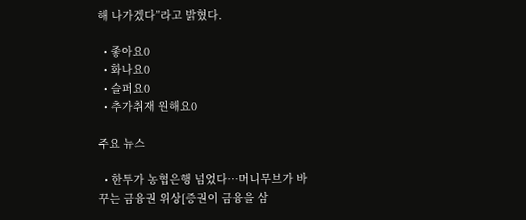해 나가겠다”라고 밝혔다.

  • 좋아요0
  • 화나요0
  • 슬퍼요0
  • 추가취재 원해요0

주요 뉴스

  • 한투가 농협은행 넘었다…머니무브가 바꾸는 금융권 위상[증권이 금융을 삼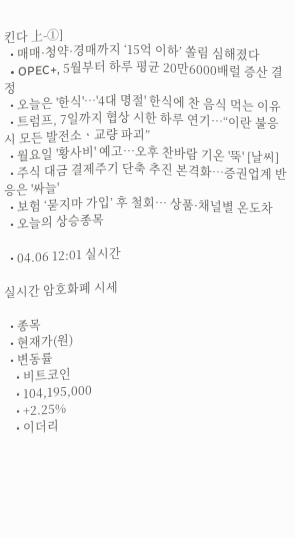킨다 上-①]
  • 매매·청약·경매까지 ‘15억 이하’ 쏠림 심해졌다
  • OPEC+, 5월부터 하루 평균 20만6000배럴 증산 결정
  • 오늘은 '한식'…'4대 명절' 한식에 찬 음식 먹는 이유
  • 트럼프, 7일까지 협상 시한 하루 연기⋯“이란 불응 시 모든 발전소ㆍ교량 파괴”
  • 월요일 '황사비' 예고…오후 찬바람 기온 '뚝' [날씨]
  • 주식 대금 결제주기 단축 추진 본격화…증권업계 반응은 '싸늘'
  • 보험 ‘묻지마 가입’ 후 철회⋯ 상품·채널별 온도차
  • 오늘의 상승종목

  • 04.06 12:01 실시간

실시간 암호화폐 시세

  • 종목
  • 현재가(원)
  • 변동률
    • 비트코인
    • 104,195,000
    • +2.25%
    • 이더리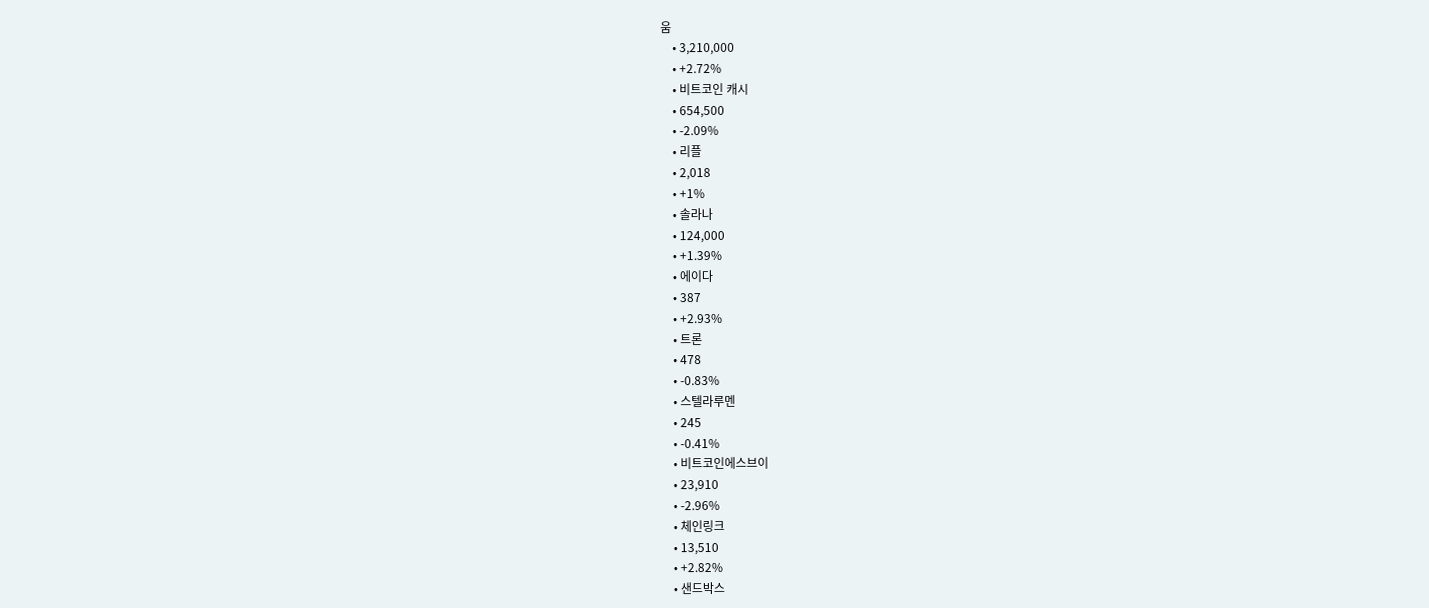움
    • 3,210,000
    • +2.72%
    • 비트코인 캐시
    • 654,500
    • -2.09%
    • 리플
    • 2,018
    • +1%
    • 솔라나
    • 124,000
    • +1.39%
    • 에이다
    • 387
    • +2.93%
    • 트론
    • 478
    • -0.83%
    • 스텔라루멘
    • 245
    • -0.41%
    • 비트코인에스브이
    • 23,910
    • -2.96%
    • 체인링크
    • 13,510
    • +2.82%
    • 샌드박스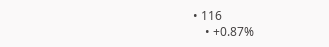• 116
    • +0.87%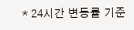* 24시간 변동률 기준